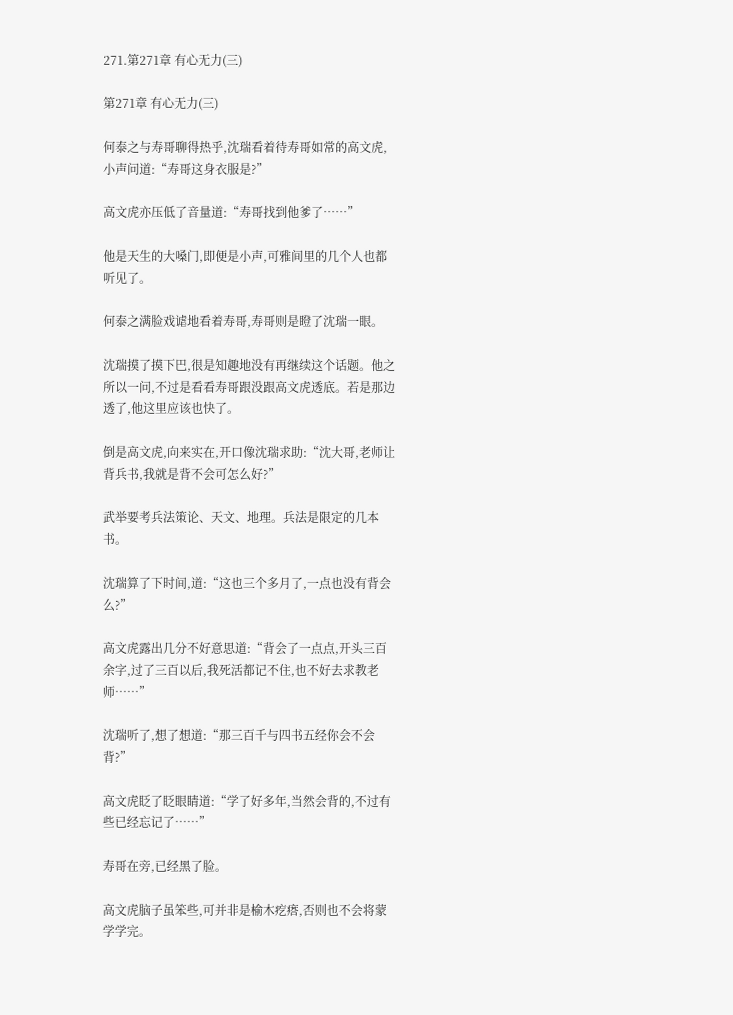271.第271章 有心无力(三)

第271章 有心无力(三)

何泰之与寿哥聊得热乎,沈瑞看着待寿哥如常的高文虎,小声问道:“寿哥这身衣服是?”

高文虎亦压低了音量道:“寿哥找到他爹了……”

他是天生的大嗓门,即便是小声,可雅间里的几个人也都听见了。

何泰之满脸戏谑地看着寿哥,寿哥则是瞪了沈瑞一眼。

沈瑞摸了摸下巴,很是知趣地没有再继续这个话题。他之所以一问,不过是看看寿哥跟没跟高文虎透底。若是那边透了,他这里应该也快了。

倒是高文虎,向来实在,开口像沈瑞求助:“沈大哥,老师让背兵书,我就是背不会可怎么好?”

武举要考兵法策论、天文、地理。兵法是限定的几本书。

沈瑞算了下时间,道:“这也三个多月了,一点也没有背会么?”

高文虎露出几分不好意思道:“背会了一点点,开头三百余字,过了三百以后,我死活都记不住,也不好去求教老师……”

沈瑞听了,想了想道:“那三百千与四书五经你会不会背?”

高文虎眨了眨眼睛道:“学了好多年,当然会背的,不过有些已经忘记了……”

寿哥在旁,已经黑了脸。

高文虎脑子虽笨些,可并非是榆木疙瘩,否则也不会将蒙学学完。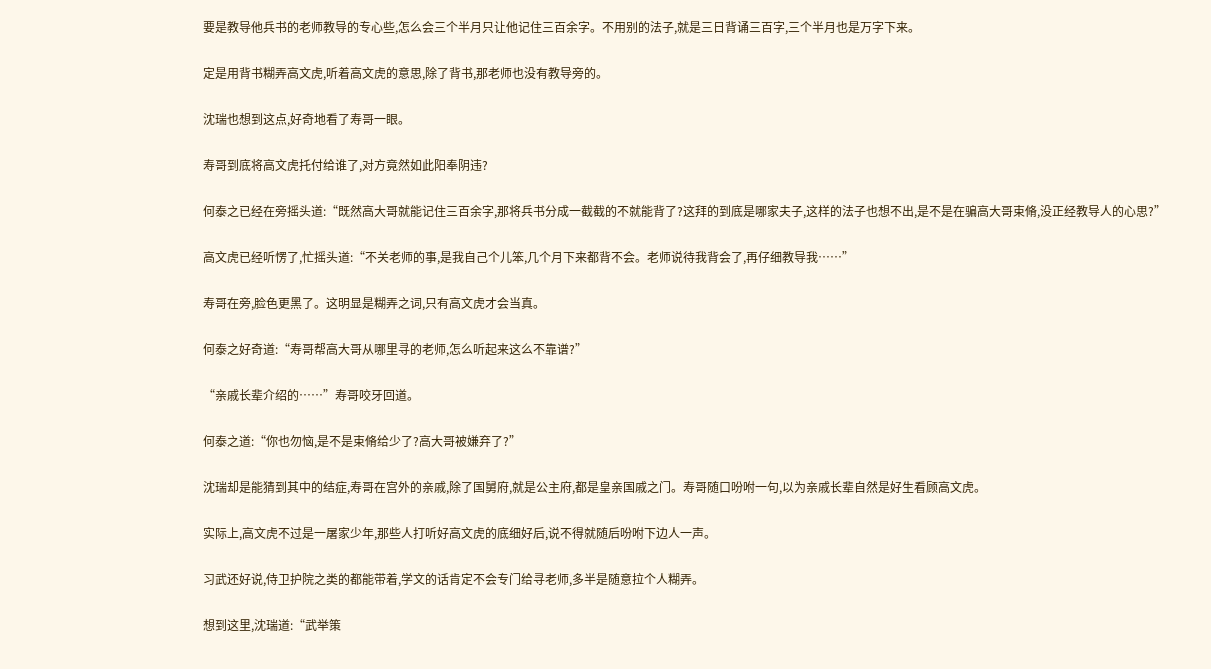要是教导他兵书的老师教导的专心些,怎么会三个半月只让他记住三百余字。不用别的法子,就是三日背诵三百字,三个半月也是万字下来。

定是用背书糊弄高文虎,听着高文虎的意思,除了背书,那老师也没有教导旁的。

沈瑞也想到这点,好奇地看了寿哥一眼。

寿哥到底将高文虎托付给谁了,对方竟然如此阳奉阴违?

何泰之已经在旁摇头道:“既然高大哥就能记住三百余字,那将兵书分成一截截的不就能背了?这拜的到底是哪家夫子,这样的法子也想不出,是不是在骗高大哥束脩,没正经教导人的心思?”

高文虎已经听愣了,忙摇头道:“不关老师的事,是我自己个儿笨,几个月下来都背不会。老师说待我背会了,再仔细教导我……”

寿哥在旁,脸色更黑了。这明显是糊弄之词,只有高文虎才会当真。

何泰之好奇道:“寿哥帮高大哥从哪里寻的老师,怎么听起来这么不靠谱?”

“亲戚长辈介绍的……”寿哥咬牙回道。

何泰之道:“你也勿恼,是不是束脩给少了?高大哥被嫌弃了?”

沈瑞却是能猜到其中的结症,寿哥在宫外的亲戚,除了国舅府,就是公主府,都是皇亲国戚之门。寿哥随口吩咐一句,以为亲戚长辈自然是好生看顾高文虎。

实际上,高文虎不过是一屠家少年,那些人打听好高文虎的底细好后,说不得就随后吩咐下边人一声。

习武还好说,侍卫护院之类的都能带着,学文的话肯定不会专门给寻老师,多半是随意拉个人糊弄。

想到这里,沈瑞道:“武举策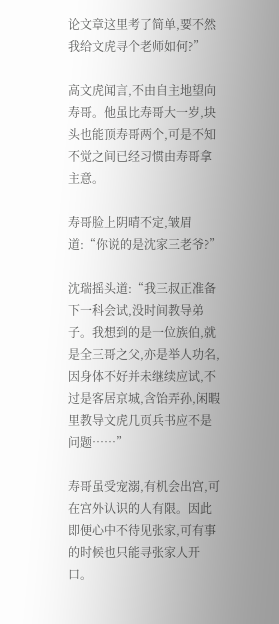论文章这里考了简单,要不然我给文虎寻个老师如何?”

高文虎闻言,不由自主地望向寿哥。他虽比寿哥大一岁,块头也能顶寿哥两个,可是不知不觉之间已经习惯由寿哥拿主意。

寿哥脸上阴晴不定,皱眉道:“你说的是沈家三老爷?”

沈瑞摇头道:“我三叔正准备下一科会试,没时间教导弟子。我想到的是一位族伯,就是全三哥之父,亦是举人功名,因身体不好并未继续应试,不过是客居京城,含饴弄孙,闲暇里教导文虎几页兵书应不是问题……”

寿哥虽受宠溺,有机会出宫,可在宫外认识的人有限。因此即便心中不待见张家,可有事的时候也只能寻张家人开口。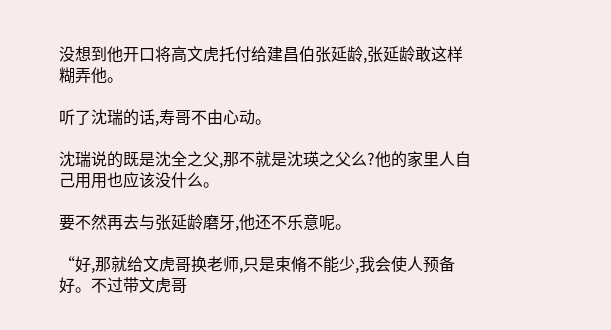没想到他开口将高文虎托付给建昌伯张延龄,张延龄敢这样糊弄他。

听了沈瑞的话,寿哥不由心动。

沈瑞说的既是沈全之父,那不就是沈瑛之父么?他的家里人自己用用也应该没什么。

要不然再去与张延龄磨牙,他还不乐意呢。

“好,那就给文虎哥换老师,只是束脩不能少,我会使人预备好。不过带文虎哥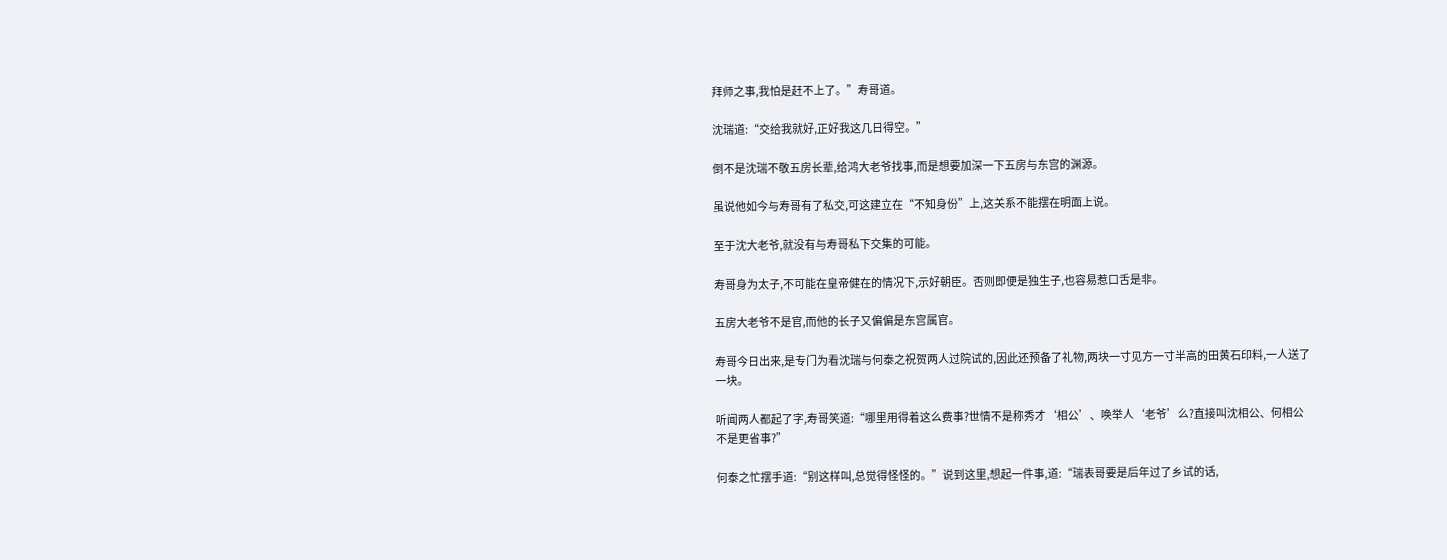拜师之事,我怕是赶不上了。”寿哥道。

沈瑞道:“交给我就好,正好我这几日得空。”

倒不是沈瑞不敬五房长辈,给鸿大老爷找事,而是想要加深一下五房与东宫的渊源。

虽说他如今与寿哥有了私交,可这建立在“不知身份”上,这关系不能摆在明面上说。

至于沈大老爷,就没有与寿哥私下交集的可能。

寿哥身为太子,不可能在皇帝健在的情况下,示好朝臣。否则即便是独生子,也容易惹口舌是非。

五房大老爷不是官,而他的长子又偏偏是东宫属官。

寿哥今日出来,是专门为看沈瑞与何泰之祝贺两人过院试的,因此还预备了礼物,两块一寸见方一寸半高的田黄石印料,一人送了一块。

听闻两人都起了字,寿哥笑道:“哪里用得着这么费事?世情不是称秀才‘相公’、唤举人‘老爷’么?直接叫沈相公、何相公不是更省事?”

何泰之忙摆手道:“别这样叫,总觉得怪怪的。”说到这里,想起一件事,道:“瑞表哥要是后年过了乡试的话,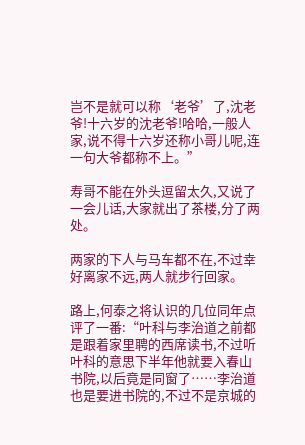岂不是就可以称‘老爷’了,沈老爷!十六岁的沈老爷!哈哈,一般人家,说不得十六岁还称小哥儿呢,连一句大爷都称不上。”

寿哥不能在外头逗留太久,又说了一会儿话,大家就出了茶楼,分了两处。

两家的下人与马车都不在,不过幸好离家不远,两人就步行回家。

路上,何泰之将认识的几位同年点评了一番:“叶科与李治道之前都是跟着家里聘的西席读书,不过听叶科的意思下半年他就要入春山书院,以后竟是同窗了……李治道也是要进书院的,不过不是京城的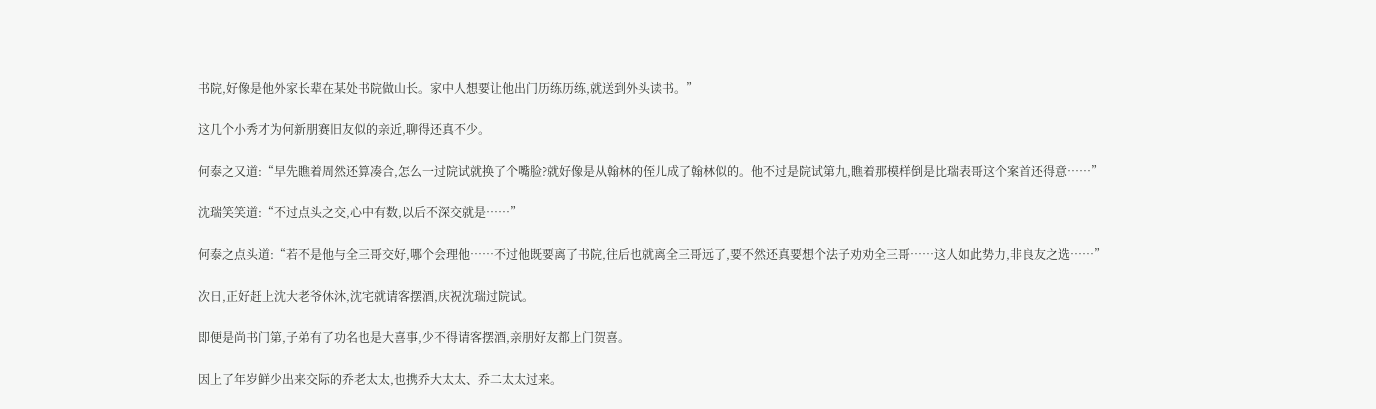书院,好像是他外家长辈在某处书院做山长。家中人想要让他出门历练历练,就送到外头读书。”

这几个小秀才为何新朋赛旧友似的亲近,聊得还真不少。

何泰之又道:“早先瞧着周然还算凑合,怎么一过院试就换了个嘴脸?就好像是从翰林的侄儿成了翰林似的。他不过是院试第九,瞧着那模样倒是比瑞表哥这个案首还得意……”

沈瑞笑笑道:“不过点头之交,心中有数,以后不深交就是……”

何泰之点头道:“若不是他与全三哥交好,哪个会理他……不过他既要离了书院,往后也就离全三哥远了,要不然还真要想个法子劝劝全三哥……这人如此势力,非良友之选……”

次日,正好赶上沈大老爷休沐,沈宅就请客摆酒,庆祝沈瑞过院试。

即便是尚书门第,子弟有了功名也是大喜事,少不得请客摆酒,亲朋好友都上门贺喜。

因上了年岁鲜少出来交际的乔老太太,也携乔大太太、乔二太太过来。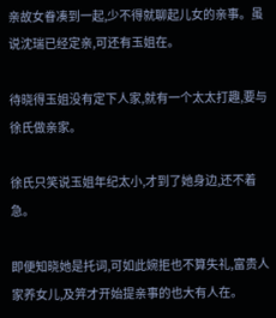亲故女眷凑到一起,少不得就聊起儿女的亲事。虽说沈瑞已经定亲,可还有玉姐在。

待晓得玉姐没有定下人家,就有一个太太打趣,要与徐氏做亲家。

徐氏只笑说玉姐年纪太小,才到了她身边,还不着急。

即便知晓她是托词,可如此婉拒也不算失礼,富贵人家养女儿,及笄才开始提亲事的也大有人在。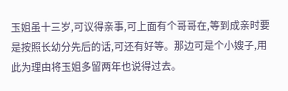玉姐虽十三岁,可议得亲事,可上面有个哥哥在,等到成亲时要是按照长幼分先后的话,可还有好等。那边可是个小嫂子,用此为理由将玉姐多留两年也说得过去。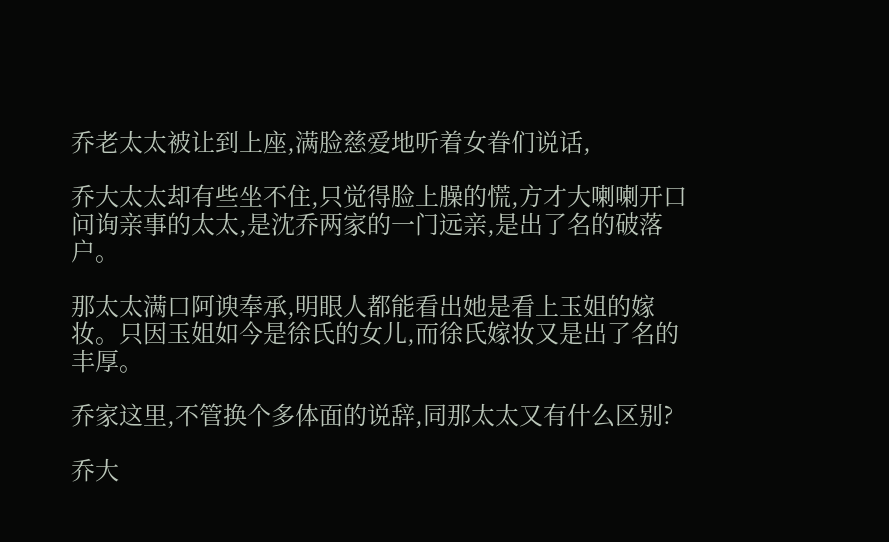乔老太太被让到上座,满脸慈爱地听着女眷们说话,

乔大太太却有些坐不住,只觉得脸上臊的慌,方才大喇喇开口问询亲事的太太,是沈乔两家的一门远亲,是出了名的破落户。

那太太满口阿谀奉承,明眼人都能看出她是看上玉姐的嫁妆。只因玉姐如今是徐氏的女儿,而徐氏嫁妆又是出了名的丰厚。

乔家这里,不管换个多体面的说辞,同那太太又有什么区别?

乔大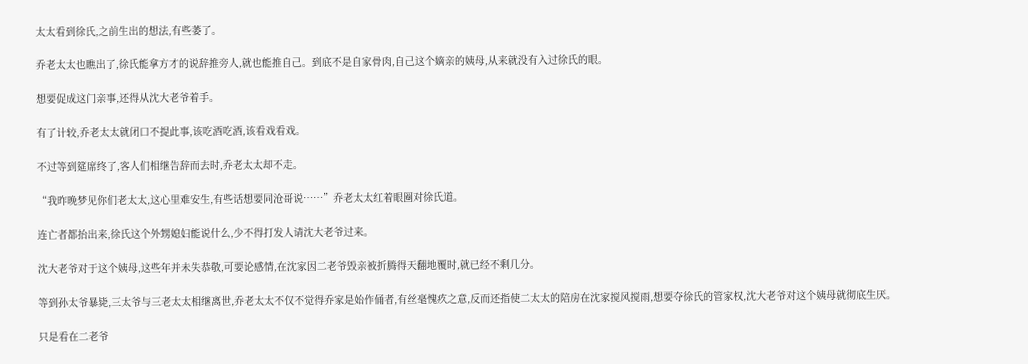太太看到徐氏,之前生出的想法,有些萎了。

乔老太太也瞧出了,徐氏能拿方才的说辞推旁人,就也能推自己。到底不是自家骨肉,自己这个嫡亲的姨母,从来就没有入过徐氏的眼。

想要促成这门亲事,还得从沈大老爷着手。

有了计较,乔老太太就闭口不提此事,该吃酒吃酒,该看戏看戏。

不过等到筵席终了,客人们相继告辞而去时,乔老太太却不走。

“我昨晚梦见你们老太太,这心里难安生,有些话想要同沧哥说……”乔老太太红着眼圈对徐氏道。

连亡者都抬出来,徐氏这个外甥媳妇能说什么,少不得打发人请沈大老爷过来。

沈大老爷对于这个姨母,这些年并未失恭敬,可要论感情,在沈家因二老爷毁亲被折腾得天翻地覆时,就已经不剩几分。

等到孙太爷暴毙,三太爷与三老太太相继离世,乔老太太不仅不觉得乔家是始作俑者,有丝毫愧疚之意,反而还指使二太太的陪房在沈家搅风搅雨,想要夺徐氏的管家权,沈大老爷对这个姨母就彻底生厌。

只是看在二老爷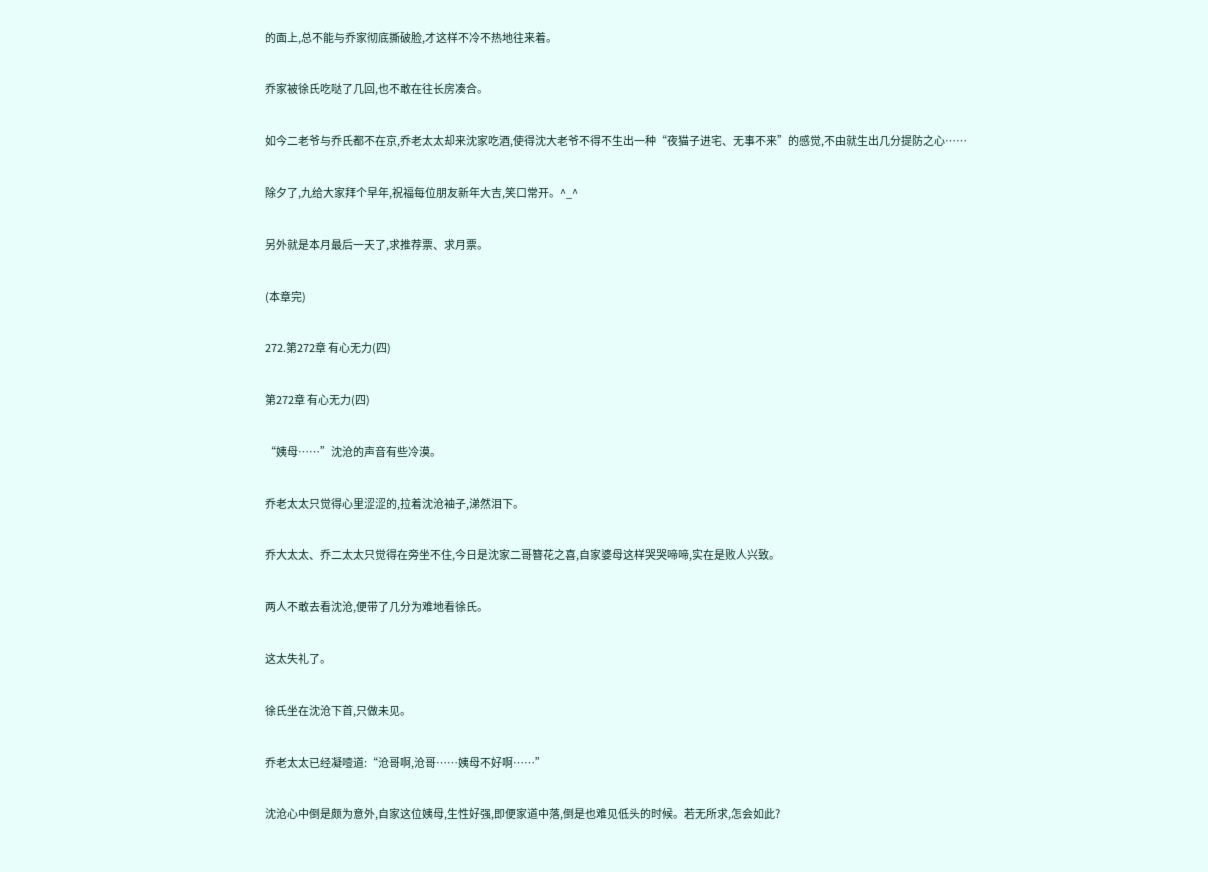的面上,总不能与乔家彻底撕破脸,才这样不冷不热地往来着。

乔家被徐氏吃哒了几回,也不敢在往长房凑合。

如今二老爷与乔氏都不在京,乔老太太却来沈家吃酒,使得沈大老爷不得不生出一种“夜猫子进宅、无事不来”的感觉,不由就生出几分提防之心……

除夕了,九给大家拜个早年,祝福每位朋友新年大吉,笑口常开。^_^

另外就是本月最后一天了,求推荐票、求月票。

(本章完)

272.第272章 有心无力(四)

第272章 有心无力(四)

“姨母……”沈沧的声音有些冷漠。

乔老太太只觉得心里涩涩的,拉着沈沧袖子,涕然泪下。

乔大太太、乔二太太只觉得在旁坐不住,今日是沈家二哥簪花之喜,自家婆母这样哭哭啼啼,实在是败人兴致。

两人不敢去看沈沧,便带了几分为难地看徐氏。

这太失礼了。

徐氏坐在沈沧下首,只做未见。

乔老太太已经凝噎道:“沧哥啊,沧哥……姨母不好啊……”

沈沧心中倒是颇为意外,自家这位姨母,生性好强,即便家道中落,倒是也难见低头的时候。若无所求,怎会如此?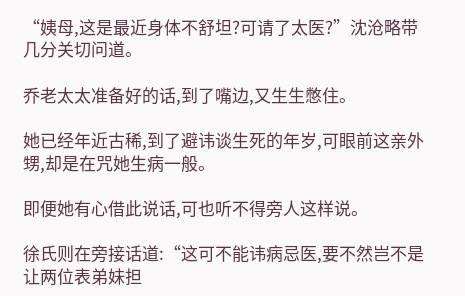“姨母,这是最近身体不舒坦?可请了太医?”沈沧略带几分关切问道。

乔老太太准备好的话,到了嘴边,又生生憋住。

她已经年近古稀,到了避讳谈生死的年岁,可眼前这亲外甥,却是在咒她生病一般。

即便她有心借此说话,可也听不得旁人这样说。

徐氏则在旁接话道:“这可不能讳病忌医,要不然岂不是让两位表弟妹担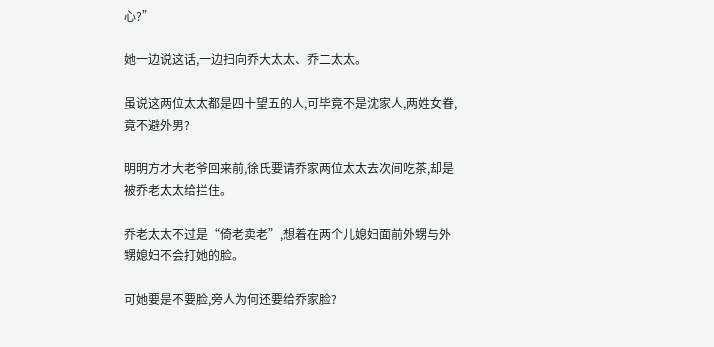心?”

她一边说这话,一边扫向乔大太太、乔二太太。

虽说这两位太太都是四十望五的人,可毕竟不是沈家人,两姓女眷,竟不避外男?

明明方才大老爷回来前,徐氏要请乔家两位太太去次间吃茶,却是被乔老太太给拦住。

乔老太太不过是“倚老卖老”,想着在两个儿媳妇面前外甥与外甥媳妇不会打她的脸。

可她要是不要脸,旁人为何还要给乔家脸?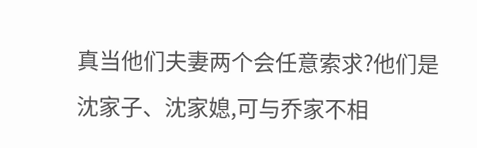真当他们夫妻两个会任意索求?他们是沈家子、沈家媳,可与乔家不相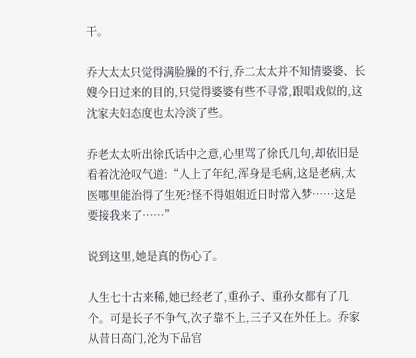干。

乔大太太只觉得满脸臊的不行,乔二太太并不知情婆婆、长嫂今日过来的目的,只觉得婆婆有些不寻常,跟唱戏似的,这沈家夫妇态度也太冷淡了些。

乔老太太听出徐氏话中之意,心里骂了徐氏几句,却依旧是看着沈沧叹气道:“人上了年纪,浑身是毛病,这是老病,太医哪里能治得了生死?怪不得姐姐近日时常入梦……这是要接我来了……”

说到这里,她是真的伤心了。

人生七十古来稀,她已经老了,重孙子、重孙女都有了几个。可是长子不争气,次子靠不上,三子又在外任上。乔家从昔日高门,沦为下品官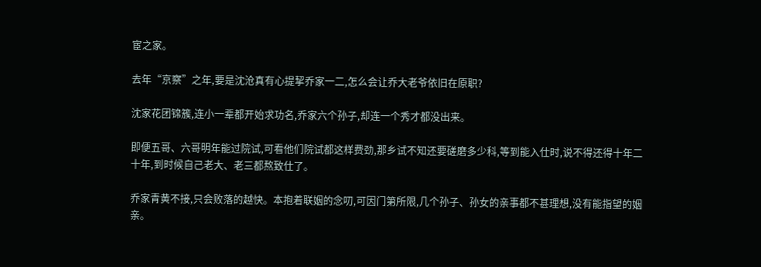宦之家。

去年“京察”之年,要是沈沧真有心提挈乔家一二,怎么会让乔大老爷依旧在原职?

沈家花团锦簇,连小一辈都开始求功名,乔家六个孙子,却连一个秀才都没出来。

即便五哥、六哥明年能过院试,可看他们院试都这样费劲,那乡试不知还要磋磨多少科,等到能入仕时,说不得还得十年二十年,到时候自己老大、老三都熬致仕了。

乔家青黄不接,只会败落的越快。本抱着联姻的念叨,可因门第所限,几个孙子、孙女的亲事都不甚理想,没有能指望的姻亲。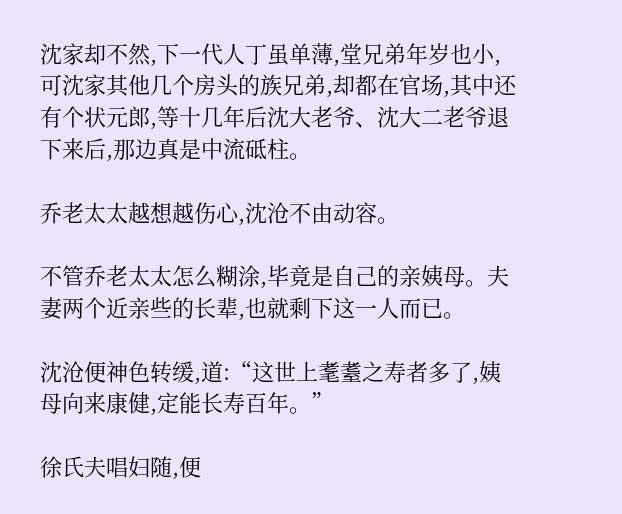沈家却不然,下一代人丁虽单薄,堂兄弟年岁也小,可沈家其他几个房头的族兄弟,却都在官场,其中还有个状元郎,等十几年后沈大老爷、沈大二老爷退下来后,那边真是中流砥柱。

乔老太太越想越伤心,沈沧不由动容。

不管乔老太太怎么糊涂,毕竟是自己的亲姨母。夫妻两个近亲些的长辈,也就剩下这一人而已。

沈沧便神色转缓,道:“这世上耄耋之寿者多了,姨母向来康健,定能长寿百年。”

徐氏夫唱妇随,便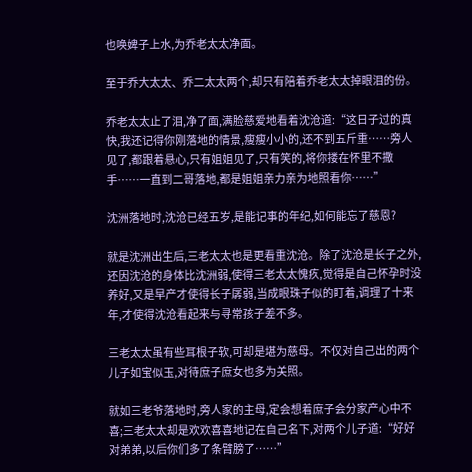也唤婢子上水,为乔老太太净面。

至于乔大太太、乔二太太两个,却只有陪着乔老太太掉眼泪的份。

乔老太太止了泪,净了面,满脸慈爱地看着沈沧道:“这日子过的真快,我还记得你刚落地的情景,瘦瘦小小的,还不到五斤重……旁人见了,都跟着悬心,只有姐姐见了,只有笑的,将你搂在怀里不撒手……一直到二哥落地,都是姐姐亲力亲为地照看你……”

沈洲落地时,沈沧已经五岁,是能记事的年纪,如何能忘了慈恩?

就是沈洲出生后,三老太太也是更看重沈沧。除了沈沧是长子之外,还因沈沧的身体比沈洲弱,使得三老太太愧疚,觉得是自己怀孕时没养好,又是早产才使得长子孱弱,当成眼珠子似的盯着,调理了十来年,才使得沈沧看起来与寻常孩子差不多。

三老太太虽有些耳根子软,可却是堪为慈母。不仅对自己出的两个儿子如宝似玉,对待庶子庶女也多为关照。

就如三老爷落地时,旁人家的主母,定会想着庶子会分家产心中不喜;三老太太却是欢欢喜喜地记在自己名下,对两个儿子道:“好好对弟弟,以后你们多了条臂膀了……”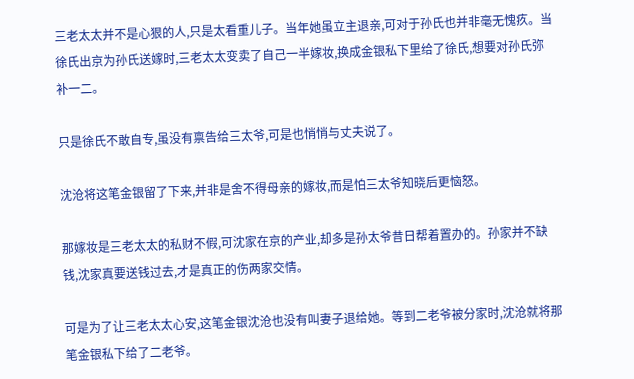三老太太并不是心狠的人,只是太看重儿子。当年她虽立主退亲,可对于孙氏也并非毫无愧疚。当徐氏出京为孙氏送嫁时,三老太太变卖了自己一半嫁妆,换成金银私下里给了徐氏,想要对孙氏弥补一二。

只是徐氏不敢自专,虽没有禀告给三太爷,可是也悄悄与丈夫说了。

沈沧将这笔金银留了下来,并非是舍不得母亲的嫁妆,而是怕三太爷知晓后更恼怒。

那嫁妆是三老太太的私财不假,可沈家在京的产业,却多是孙太爷昔日帮着置办的。孙家并不缺钱,沈家真要送钱过去,才是真正的伤两家交情。

可是为了让三老太太心安,这笔金银沈沧也没有叫妻子退给她。等到二老爷被分家时,沈沧就将那笔金银私下给了二老爷。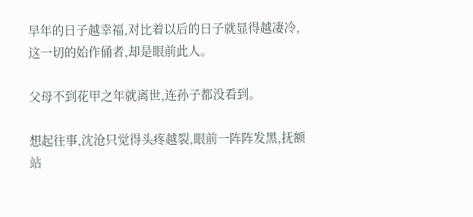早年的日子越幸福,对比着以后的日子就显得越凄冷,这一切的始作俑者,却是眼前此人。

父母不到花甲之年就离世,连孙子都没看到。

想起往事,沈沧只觉得头疼越裂,眼前一阵阵发黑,抚额站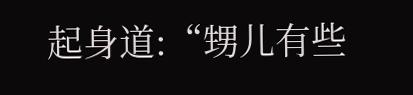起身道:“甥儿有些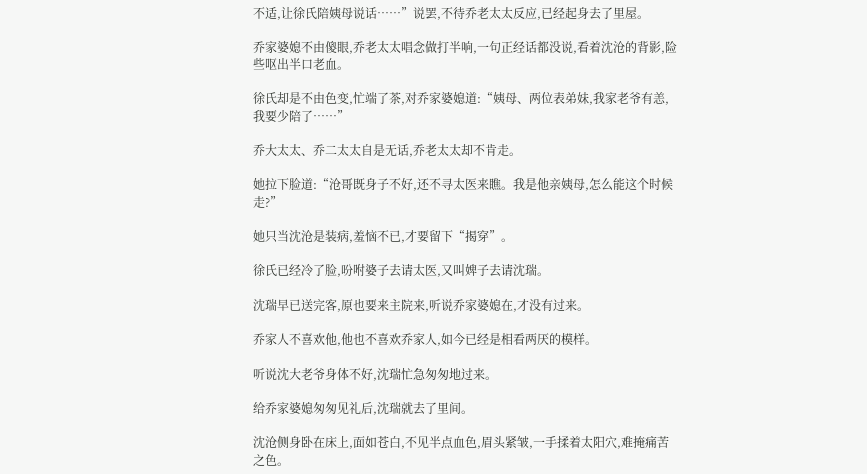不适,让徐氏陪姨母说话……”说罢,不待乔老太太反应,已经起身去了里屋。

乔家婆媳不由傻眼,乔老太太唱念做打半响,一句正经话都没说,看着沈沧的背影,险些呕出半口老血。

徐氏却是不由色变,忙端了茶,对乔家婆媳道:“姨母、两位表弟妹,我家老爷有恙,我要少陪了……”

乔大太太、乔二太太自是无话,乔老太太却不肯走。

她拉下脸道:“沧哥既身子不好,还不寻太医来瞧。我是他亲姨母,怎么能这个时候走?”

她只当沈沧是装病,羞恼不已,才要留下“揭穿”。

徐氏已经冷了脸,吩咐婆子去请太医,又叫婢子去请沈瑞。

沈瑞早已送完客,原也要来主院来,听说乔家婆媳在,才没有过来。

乔家人不喜欢他,他也不喜欢乔家人,如今已经是相看两厌的模样。

听说沈大老爷身体不好,沈瑞忙急匆匆地过来。

给乔家婆媳匆匆见礼后,沈瑞就去了里间。

沈沧侧身卧在床上,面如苍白,不见半点血色,眉头紧皱,一手揉着太阳穴,难掩痛苦之色。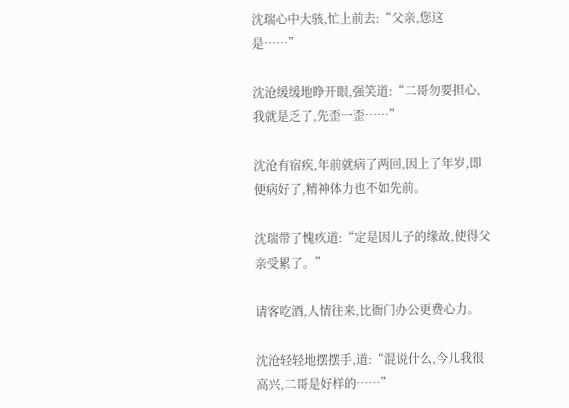沈瑞心中大骇,忙上前去:“父亲,您这是……”

沈沧缓缓地睁开眼,强笑道:“二哥勿要担心,我就是乏了,先歪一歪……”

沈沧有宿疾,年前就病了两回,因上了年岁,即便病好了,精神体力也不如先前。

沈瑞带了愧疚道:“定是因儿子的缘故,使得父亲受累了。”

请客吃酒,人情往来,比衙门办公更费心力。

沈沧轻轻地摆摆手,道:“混说什么,今儿我很高兴,二哥是好样的……”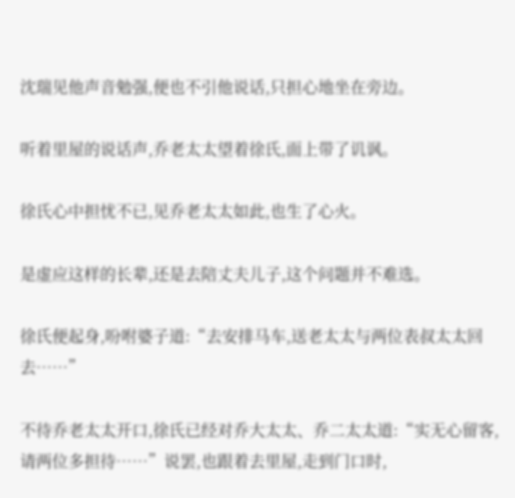沈瑞见他声音勉强,便也不引他说话,只担心地坐在旁边。

听着里屋的说话声,乔老太太望着徐氏,面上带了讥讽。

徐氏心中担忧不已,见乔老太太如此,也生了心火。

是虚应这样的长辈,还是去陪丈夫儿子,这个问题并不难选。

徐氏便起身,吩咐婆子道:“去安排马车,送老太太与两位表叔太太回去……”

不待乔老太太开口,徐氏已经对乔大太太、乔二太太道:“实无心留客,请两位多担待……”说罢,也跟着去里屋,走到门口时,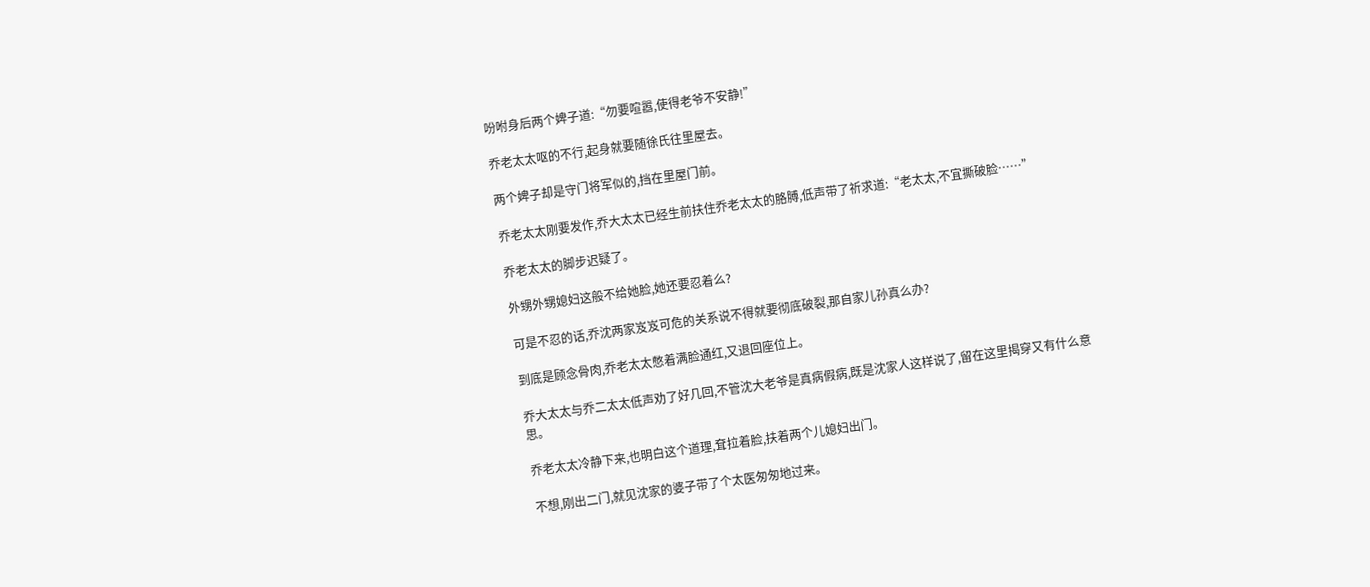吩咐身后两个婢子道:“勿要喧嚣,使得老爷不安静!”

乔老太太呕的不行,起身就要随徐氏往里屋去。

两个婢子却是守门将军似的,挡在里屋门前。

乔老太太刚要发作,乔大太太已经生前扶住乔老太太的胳膊,低声带了祈求道:“老太太,不宜撕破脸……”

乔老太太的脚步迟疑了。

外甥外甥媳妇这般不给她脸,她还要忍着么?

可是不忍的话,乔沈两家岌岌可危的关系说不得就要彻底破裂,那自家儿孙真么办?

到底是顾念骨肉,乔老太太憋着满脸通红,又退回座位上。

乔大太太与乔二太太低声劝了好几回,不管沈大老爷是真病假病,既是沈家人这样说了,留在这里揭穿又有什么意思。

乔老太太冷静下来,也明白这个道理,耷拉着脸,扶着两个儿媳妇出门。

不想,刚出二门,就见沈家的婆子带了个太医匆匆地过来。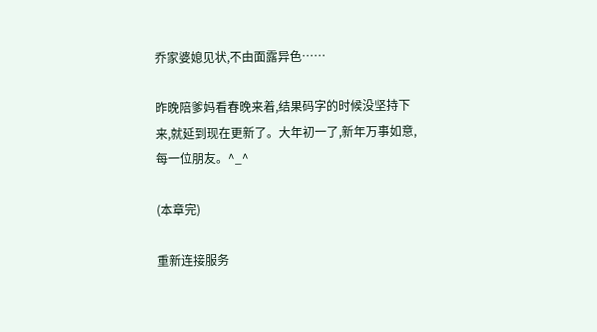乔家婆媳见状,不由面露异色……

昨晚陪爹妈看春晚来着,结果码字的时候没坚持下来,就延到现在更新了。大年初一了,新年万事如意,每一位朋友。^_^

(本章完)

重新连接服务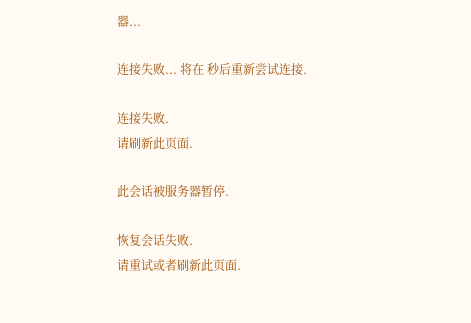器...

连接失败... 将在 秒后重新尝试连接.

连接失败.
请刷新此页面.

此会话被服务器暂停.

恢复会话失败.
请重试或者刷新此页面.